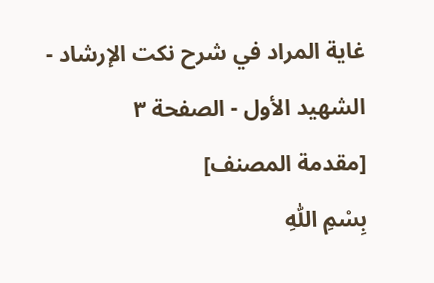غاية المراد في شرح نكت الإرشاد - الشهيد الأول - الصفحة ٣
[مقدمة المصنف]
بِسْمِ اللّٰهِ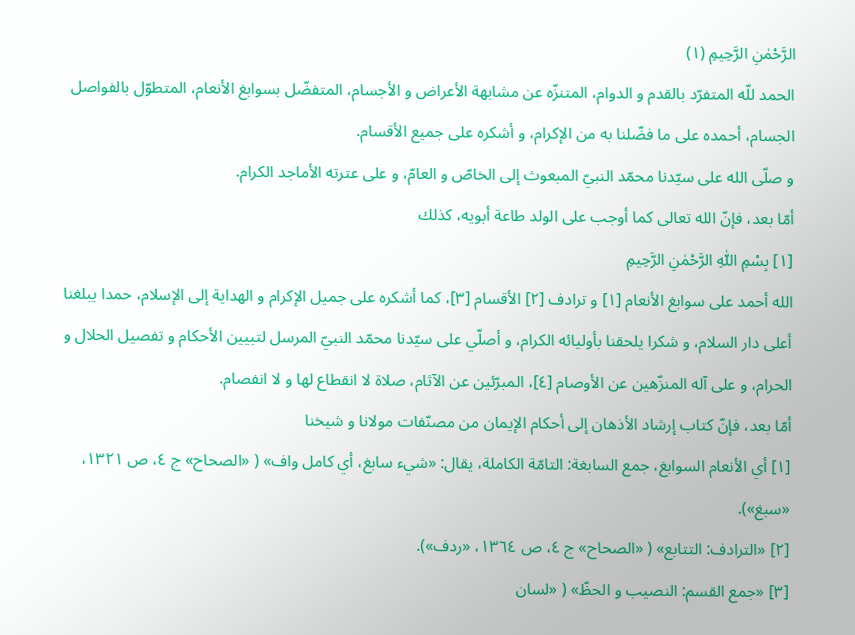الرَّحْمٰنِ الرَّحِيمِ (١)
الحمد للّه المتفرّد بالقدم و الدوام، المتنزّه عن مشابهة الأعراض و الأجسام، المتفضّل بسوابغ الأنعام، المتطوّل بالفواصل الجسام، أحمده على ما فضّلنا به من الإكرام، و أشكره على جميع الأقسام.
و صلّى الله على سيّدنا محمّد النبيّ المبعوث إلى الخاصّ و العامّ، و على عترته الأماجد الكرام.
أمّا بعد، فإنّ الله تعالى كما أوجب على الولد طاعة أبويه، كذلك
[١] بِسْمِ اللّٰهِ الرَّحْمٰنِ الرَّحِيمِ
الله أحمد على سوابغ الأنعام [١] و ترادف [٢] الأقسام [٣]، كما أشكره على جميل الإكرام و الهداية إلى الإسلام، حمدا يبلغنا أعلى دار السلام، و شكرا يلحقنا بأوليائه الكرام، و أصلّي على سيّدنا محمّد النبيّ المرسل لتبيين الأحكام و تفصيل الحلال و الحرام، و على آله المنزّهين عن الأوصام [٤]، المبرّئين عن الآثام، صلاة لا انقطاع لها و لا انفصام.
أمّا بعد، فإنّ كتاب إرشاد الأذهان إلى أحكام الإيمان من مصنّفات مولانا و شيخنا
[١] أي الأنعام السوابغ، جمع السابغة: التامّة الكاملة، يقال: «شيء سابغ، أي كامل واف» ( «الصحاح» ج ٤، ص ١٣٢١، «سبغ»).
[٢] «الترادف: التتابع» ( «الصحاح» ج ٤، ص ١٣٦٤، «ردف»).
[٣] «جمع القسم: النصيب و الحظّ» ( «لسان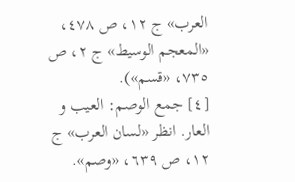العرب» ج ١٢، ص ٤٧٨، «المعجم الوسيط» ج ٢، ص ٧٣٥، «قسم»).
[٤] جمع الوصم: العيب و العار. انظر «لسان العرب» ج ١٢، ص ٦٣٩، «وصم».